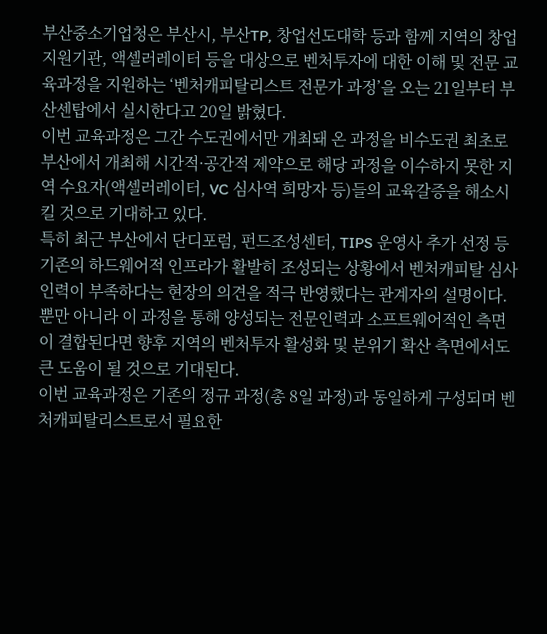부산중소기업청은 부산시, 부산TP, 창업선도대학 등과 함께 지역의 창업지원기관, 액셀러레이터 등을 대상으로 벤처투자에 대한 이해 및 전문 교육과정을 지원하는 ‘벤처캐피탈리스트 전문가 과정’을 오는 21일부터 부산센탑에서 실시한다고 20일 밝혔다.
이번 교육과정은 그간 수도권에서만 개최돼 온 과정을 비수도권 최초로 부산에서 개최해 시간적·공간적 제약으로 해당 과정을 이수하지 못한 지역 수요자(액셀러레이터, VC 심사역 희망자 등)들의 교육갈증을 해소시킬 것으로 기대하고 있다.
특히 최근 부산에서 단디포럼, 펀드조성센터, TIPS 운영사 추가 선정 등 기존의 하드웨어적 인프라가 활발히 조성되는 상황에서 벤처캐피탈 심사인력이 부족하다는 현장의 의견을 적극 반영했다는 관계자의 설명이다. 뿐만 아니라 이 과정을 통해 양성되는 전문인력과 소프트웨어적인 측면이 결합된다면 향후 지역의 벤처투자 활성화 및 분위기 확산 측면에서도 큰 도움이 될 것으로 기대된다.
이번 교육과정은 기존의 정규 과정(총 8일 과정)과 동일하게 구성되며 벤처캐피탈리스트로서 필요한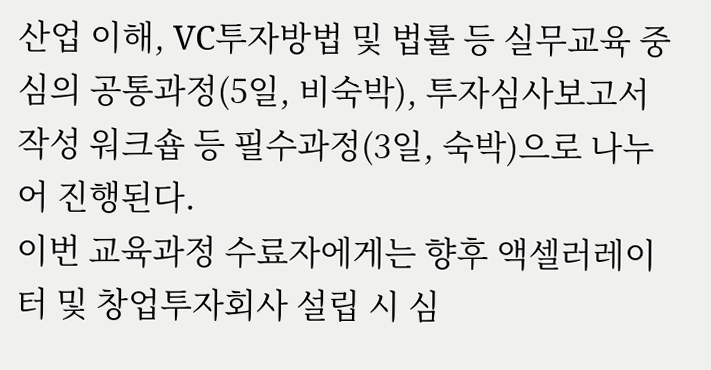산업 이해, VC투자방법 및 법률 등 실무교육 중심의 공통과정(5일, 비숙박), 투자심사보고서 작성 워크숍 등 필수과정(3일, 숙박)으로 나누어 진행된다.
이번 교육과정 수료자에게는 향후 액셀러레이터 및 창업투자회사 설립 시 심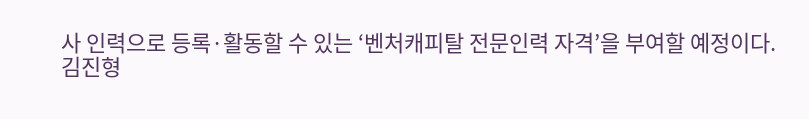사 인력으로 등록·활동할 수 있는 ‘벤처캐피탈 전문인력 자격’을 부여할 예정이다.
김진형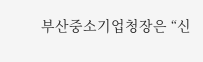부산중소기업청장은 “신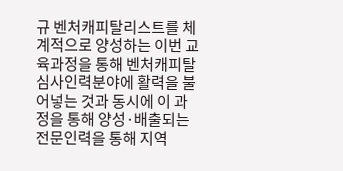규 벤처캐피탈리스트를 체계적으로 양성하는 이번 교육과정을 통해 벤처캐피탈 심사인력분야에 활력을 불어넣는 것과 동시에 이 과정을 통해 양성·배출되는 전문인력을 통해 지역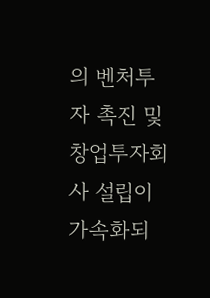의 벤처투자 촉진 및 창업투자회사 설립이 가속화되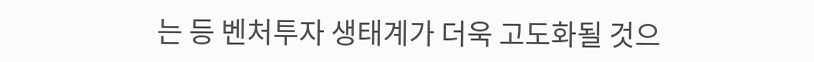는 등 벤처투자 생태계가 더욱 고도화될 것으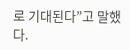로 기대된다”고 말했다.